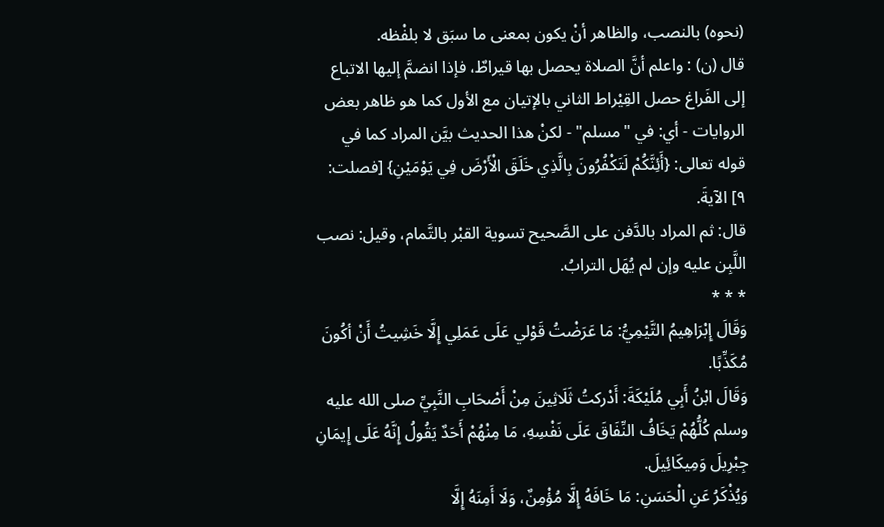(نحوه) بالنصب، والظاهر أنْ يكون بمعنى ما سبَق لا بلفْظه.
قال (ن) : واعلم أنَّ الصلاة يحصل بها قيراطٌ، فإذا انضمَّ إليها الاتباع إلى الفَراغ حصل القِيْراط الثاني بالإتيان مع الأول كما هو ظاهر بعض الروايات - أي: في "مسلم" - لكنْ هذا الحديث بيَّن المراد كما في قوله تعالى: {أَئِنَّكُمْ لَتَكْفُرُونَ بِالَّذِي خَلَقَ الْأَرْضَ فِي يَوْمَيْنِ} [فصلت: ٩] الآيةَ.
قال: ثم المراد بالدَّفن على الصَّحيح تسوية القبْر بالتَّمام، وقيل: نصب اللَّبِن عليه وإن لم يُهَل الترابُ.
* * *
وَقَالَ إِبْرَاهِيمُ التَّيْمِيُّ: مَا عَرَضْتُ قَوْلي عَلَى عَمَلِي إِلَّا خَشِيتُ أَنْ أكُونَ مُكَذِّبًا.
وَقَالَ ابْنُ أَبِي مُلَيْكَةَ: أَدْركتُ ثَلَاثِينَ مِنْ أَصْحَابِ النَّبِيِّ صلى الله عليه وسلم كُلُّهُمْ يَخَافُ النِّفَاقَ عَلَى نَفْسِهِ، مَا مِنْهُمْ أَحَدٌ يَقُولُ إِنَّهُ عَلَى إِيمَانِ جِبْرِيلَ وَمِيكَائِيلَ.
وَيُذْكَرُ عَنِ الْحَسَنِ: مَا خَافَهُ إِلَّا مُؤْمِنٌ، وَلَا أَمِنَهُ إِلَّا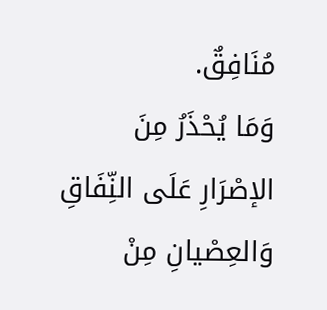مُنَافِقٌ.
وَمَا يُحْذَرُ مِنَ الإصْرَارِ عَلَى النِّفَاقِ وَالعِصْيانِ مِنْ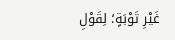غَيْرِ تَوْبَةٍ؛ لِقَوْلِ